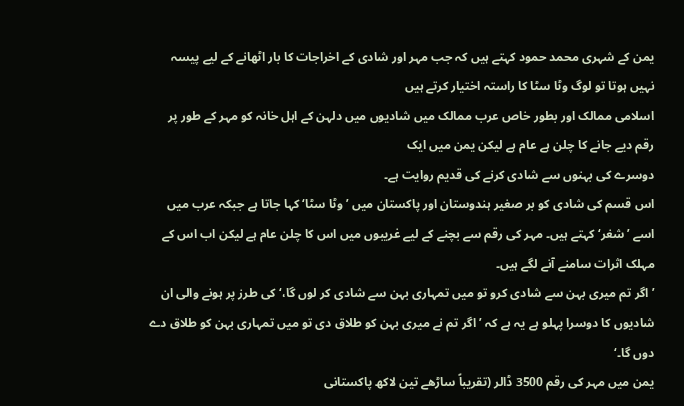یمن کے شہری محمد حمود کہتے ہیں کہ جب مہر اور شادی کے اخراجات کا بار اٹھانے کے لیے پیسہ نہیں ہوتا تو لوگ وٹا سٹا کا راستہ اختیار کرتے ہیں
اسلامی ممالک اور بطور خاص عرب ممالک میں شادیوں میں دلہن کے اہل خانہ کو مہر کے طور پر رقم دیے جانے کا چلن ہے عام ہے لیکن یمن میں ایک
دوسرے کی بہنوں سے شادی کرنے کی قدیم روایت ہے۔
اس قسم کی شادی کو بر صغیر ہندوستان اور پاکستان میں ’وٹا سٹا‘ کہا جاتا ہے جبکہ عرب میں اسے ’شغر‘ کہتے ہیں۔ مہر کی رقم سے بچنے کے لیے غریبوں میں اس کا چلن عام ہے لیکن اب اس کے مہلک اثرات سامنے آنے لگے ہیں۔
’اگر تم میری بہن سے شادی کرو تو میں تمہاری بہن سے شادی کر لوں گا،‘ کی طرز پر ہونے والی ان شادیوں کا دوسرا پہلو ہے یہ ہے کہ ’اگر تم نے میری بہن کو طلاق دی تو میں تمہاری بہن کو طلاق دے دوں گا۔‘
یمن میں مہر کی رقم 3500 ڈالر (تقریباً ساڑھے تین لاکھ پاکستانی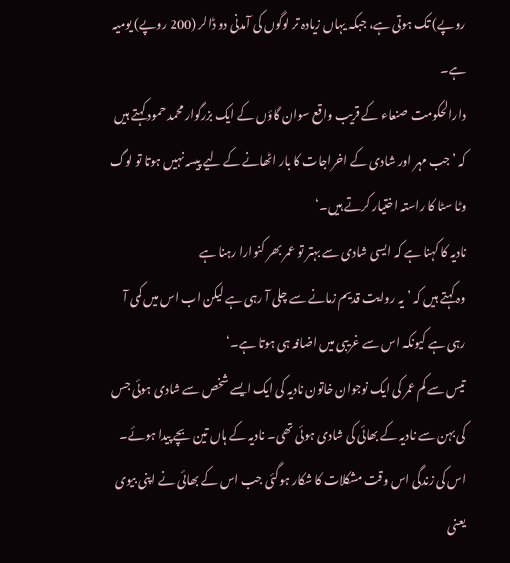روپے) تک ہوتی ہے، جبکہ یہاں زیادہ تر لوگوں کی آمدنی دو ڈالر (200 روپے) یومیہ ہے۔
دارالحکومت صنعاء کے قریب واقع سوان گاؤں کے ایک بزرگوار محمد حمود کہتے ہیں کہ ’جب مہر اور شادی کے اخراجات کا بار اٹھانے کے لیے پیسہ نہیں ہوتا تو لوگ وٹا سٹا کا راستہ اختیار کرتے ہیں۔‘
نادیہ کا کہنا ہے کہ ایسی شادی سے بہتر تو عمر بھر کنوارا رہنا ہے
وہ کہتے ہیں کہ ’یہ روایت قدیم زمانے سے چلی آ رہی ہے لیکن اب اس میں کمی آ رہی ہے کیونکہ اس سے غریبی میں اضافہ ہی ہوتا ہے۔‘
تیس سے کم عمر کی ایک نوجوان خاتون نادیہ کی ایک ایسے شخص سے شادی ہوئی جس کی بہن سے نادیہ کے بھائی کی شادی ہوئی تھی۔ نادیہ کے ہاں تین بچے پیدا ہوئے۔
اس کی زندگی اس وقت مشکلات کا شکار ہوگئی جب اس کے بھائی نے اپنی بیوی یعنی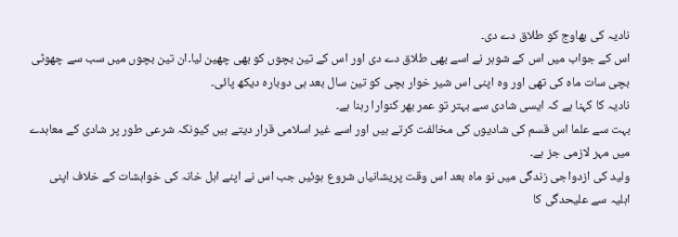نادیہ کی بھاوج کو طلاق دے دی۔
اس کے جواب میں اس کے شوہر نے اسے بھی طلاق دے دی اور اس کے تین بچوں کو بھی چھین لیا۔ان تین بچوں میں سب سے چھوٹی بچی سات ماہ کی تھی اور وہ اپنی اس شیر خوار بچی کو تین سال بعد ہی دوبارہ دیکھ پائی۔
نادیہ کا کہنا ہے کہ ایسی شادی سے بہتر تو عمر بھر کنوارا رہنا ہے۔
بہت سے علما اس قسم کی شادیوں کی مخالفت کرتے ہیں اور اسے غیر اسلامی قرار دیتے ہیں کیونکہ شرعی طور پر شادی کے معاہدے میں مہر لازمی جز ہے۔
ولید کی ازدواجی زندگی میں نو ماہ بعد اس وقت پریشانیاں شروع ہوئيں جب اس نے اپنے اہل خانہ کی خواہشات کے خلاف اپنی اہلیہ سے علیحدگی کا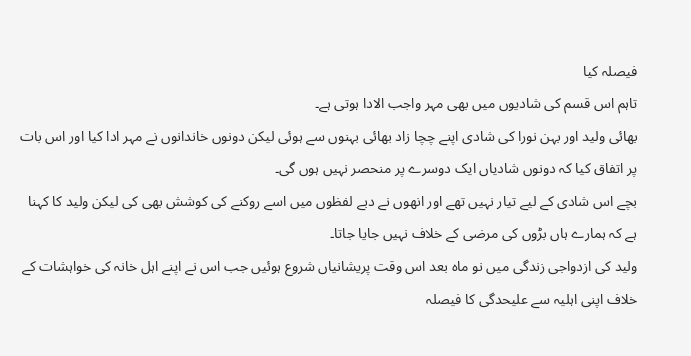فیصلہ کیا
تاہم اس قسم کی شادیوں میں بھی مہر واجب الادا ہوتی ہے۔
بھائی ولید اور بہن نورا کی شادی اپنے چچا زاد بھائی بہنوں سے ہوئی لیکن دونوں خاندانوں نے مہر ادا کیا اور اس بات پر اتفاق کیا کہ دونوں شادیاں ایک دوسرے پر منحصر نہیں ہوں گی۔
بچے اس شادی کے لیے تیار نہیں تھے اور انھوں نے دبے لفظوں میں اسے روکنے کی کوشش بھی کی لیکن ولید کا کہنا ہے کہ ہمارے ہاں بڑوں کی مرضی کے خلاف نہیں جایا جاتا۔
ولید کی ازدواجی زندگی میں نو ماہ بعد اس وقت پریشانیاں شروع ہوئيں جب اس نے اپنے اہل خانہ کی خواہشات کے خلاف اپنی اہلیہ سے علیحدگی کا فیصلہ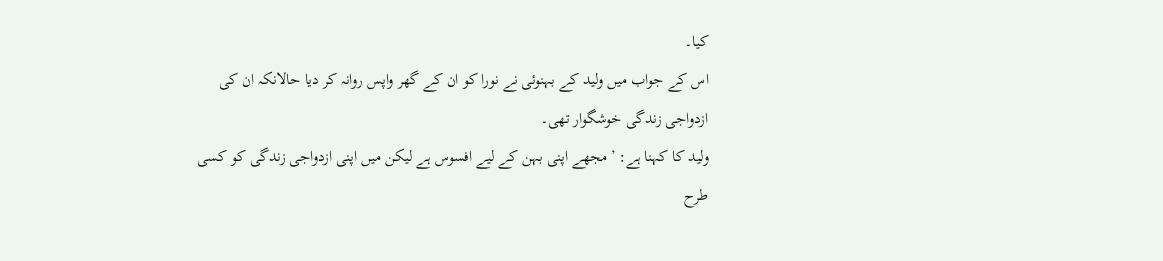کیا۔
اس کے جواب میں ولید کے بہنوئی نے نورا کو ان کے گھر واپس روانہ کر دیا حالانکہ ان کی ازدواجی زندگی خوشگوار تھی۔
ولید کا کہنا ہے: ’مجھے اپنی بہن کے لیے افسوس ہے لیکن میں اپنی ازدواجی زندگی کو کسی طرح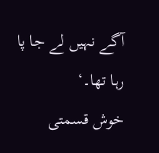آگے نہیں لے جا پا رہا تھا۔‘
خوش قسمتی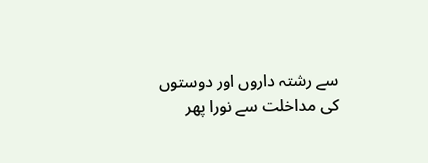سے رشتہ داروں اور دوستوں کی مداخلت سے نورا پھر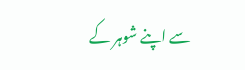سے اپنے شوہر کے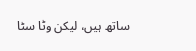ساتھ ہیں، لیکن وٹا سٹا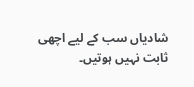شادیاں سب کے لیے اچھی ثابت نہیں ہوتيں۔